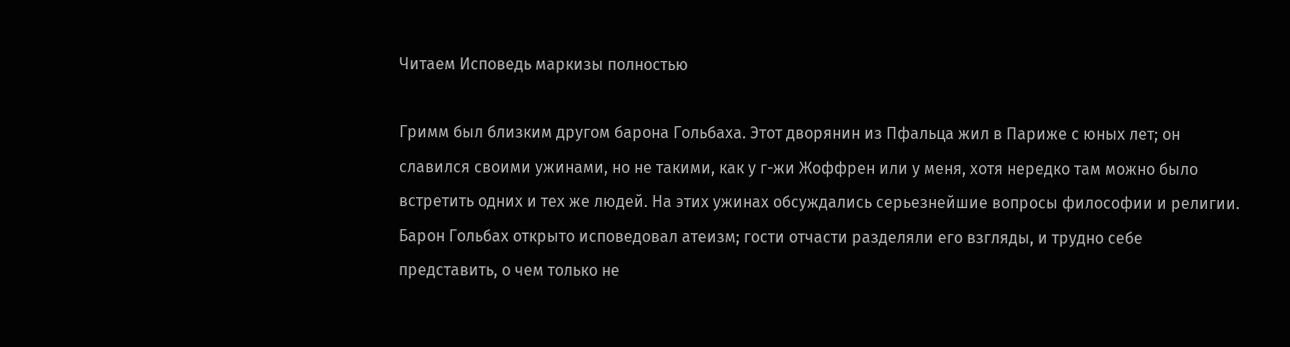Читаем Исповедь маркизы полностью

Гримм был близким другом барона Гольбаха. Этот дворянин из Пфальца жил в Париже с юных лет; он славился своими ужинами, но не такими, как у г-жи Жоффрен или у меня, хотя нередко там можно было встретить одних и тех же людей. На этих ужинах обсуждались серьезнейшие вопросы философии и религии. Барон Гольбах открыто исповедовал атеизм; гости отчасти разделяли его взгляды, и трудно себе представить, о чем только не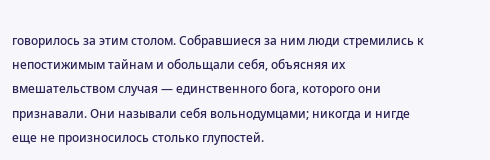говорилось за этим столом. Собравшиеся за ним люди стремились к непостижимым тайнам и обольщали себя, объясняя их вмешательством случая — единственного бога, которого они признавали. Они называли себя вольнодумцами; никогда и нигде еще не произносилось столько глупостей.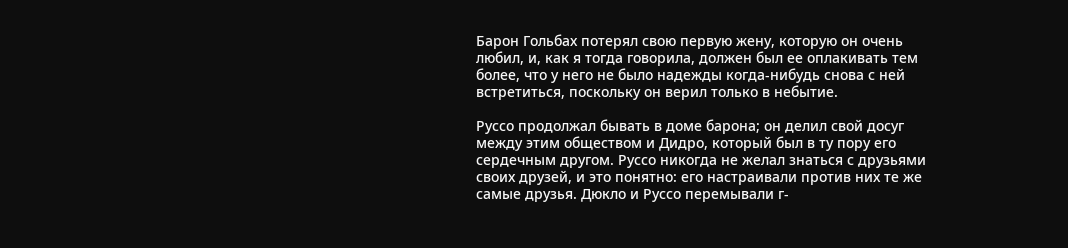Барон Гольбах потерял свою первую жену, которую он очень любил, и, как я тогда говорила, должен был ее оплакивать тем более, что у него не было надежды когда-нибудь снова с ней встретиться, поскольку он верил только в небытие.

Руссо продолжал бывать в доме барона; он делил свой досуг между этим обществом и Дидро, который был в ту пору его сердечным другом. Руссо никогда не желал знаться с друзьями своих друзей, и это понятно: его настраивали против них те же самые друзья. Дюкло и Руссо перемывали г-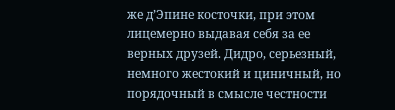же д’Эпине косточки, при этом лицемерно выдавая себя за ее верных друзей. Дидро, серьезный, немного жестокий и циничный, но порядочный в смысле честности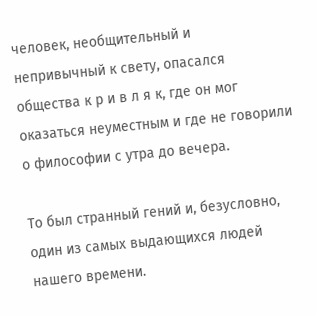человек, необщительный и непривычный к свету, опасался общества к р и в л я к, где он мог оказаться неуместным и где не говорили о философии с утра до вечера.

То был странный гений и, безусловно, один из самых выдающихся людей нашего времени.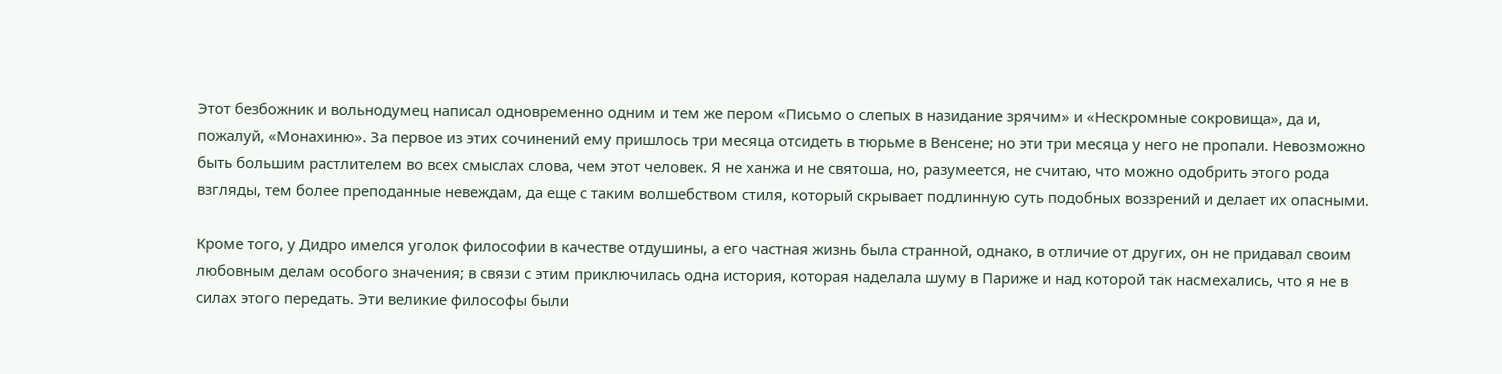Этот безбожник и вольнодумец написал одновременно одним и тем же пером «Письмо о слепых в назидание зрячим» и «Нескромные сокровища», да и, пожалуй, «Монахиню». За первое из этих сочинений ему пришлось три месяца отсидеть в тюрьме в Венсене; но эти три месяца у него не пропали. Невозможно быть большим растлителем во всех смыслах слова, чем этот человек. Я не ханжа и не святоша, но, разумеется, не считаю, что можно одобрить этого рода взгляды, тем более преподанные невеждам, да еще с таким волшебством стиля, который скрывает подлинную суть подобных воззрений и делает их опасными.

Кроме того, у Дидро имелся уголок философии в качестве отдушины, а его частная жизнь была странной, однако, в отличие от других, он не придавал своим любовным делам особого значения; в связи с этим приключилась одна история, которая наделала шуму в Париже и над которой так насмехались, что я не в силах этого передать. Эти великие философы были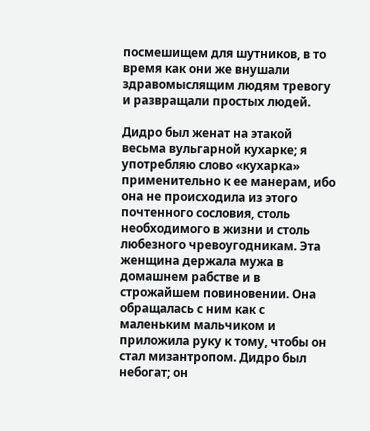посмешищем для шутников, в то время как они же внушали здравомыслящим людям тревогу и развращали простых людей.

Дидро был женат на этакой весьма вульгарной кухарке; я употребляю слово «кухарка» применительно к ее манерам, ибо она не происходила из этого почтенного сословия, столь необходимого в жизни и столь любезного чревоугодникам. Эта женщина держала мужа в домашнем рабстве и в строжайшем повиновении. Она обращалась с ним как с маленьким мальчиком и приложила руку к тому, чтобы он стал мизантропом. Дидро был небогат; он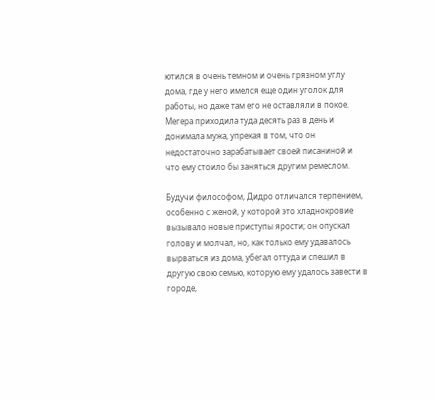ютился в очень темном и очень грязном углу дома, где у него имелся еще один уголок для работы, но даже там его не оставляли в покое. Мегера приходила туда десять раз в день и донимала мужа, упрекая в том, что он недостаточно зарабатывает своей писаниной и что ему стоило бы заняться другим ремеслом.

Будучи философом, Дидро отличался терпением, особенно с женой, у которой это хладнокровие вызывало новые приступы ярости; он опускал голову и молчал, но, как только ему удавалось вырваться из дома, убегал оттуда и спешил в другую свою семью, которую ему удалось завести в городе,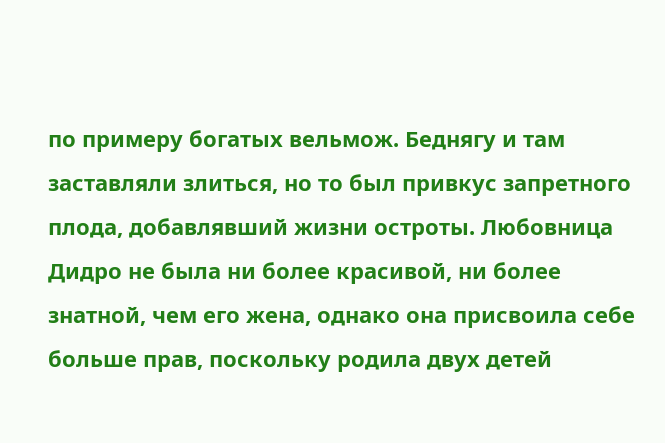по примеру богатых вельмож. Беднягу и там заставляли злиться, но то был привкус запретного плода, добавлявший жизни остроты. Любовница Дидро не была ни более красивой, ни более знатной, чем его жена, однако она присвоила себе больше прав, поскольку родила двух детей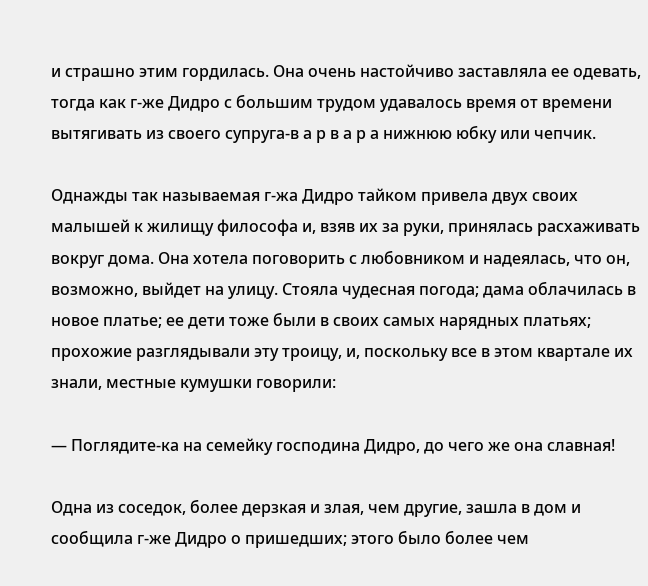и страшно этим гордилась. Она очень настойчиво заставляла ее одевать, тогда как г-же Дидро с большим трудом удавалось время от времени вытягивать из своего супруга-в а р в а р а нижнюю юбку или чепчик.

Однажды так называемая г-жа Дидро тайком привела двух своих малышей к жилищу философа и, взяв их за руки, принялась расхаживать вокруг дома. Она хотела поговорить с любовником и надеялась, что он, возможно, выйдет на улицу. Стояла чудесная погода; дама облачилась в новое платье; ее дети тоже были в своих самых нарядных платьях; прохожие разглядывали эту троицу, и, поскольку все в этом квартале их знали, местные кумушки говорили:

— Поглядите-ка на семейку господина Дидро, до чего же она славная!

Одна из соседок, более дерзкая и злая, чем другие, зашла в дом и сообщила г-же Дидро о пришедших; этого было более чем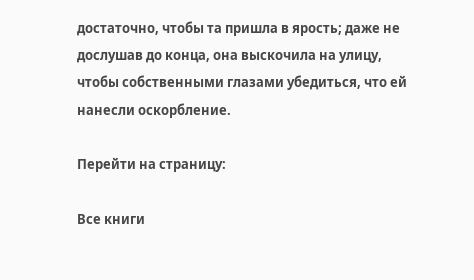достаточно, чтобы та пришла в ярость; даже не дослушав до конца, она выскочила на улицу, чтобы собственными глазами убедиться, что ей нанесли оскорбление.

Перейти на страницу:

Все книги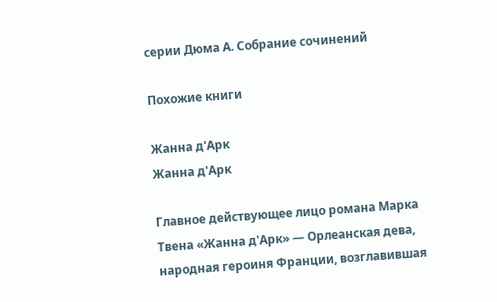серии Дюма А. Собрание сочинений

Похожие книги

Жанна д'Арк
Жанна д'Арк

Главное действующее лицо романа Марка Твена «Жанна д'Арк» — Орлеанская дева, народная героиня Франции, возглавившая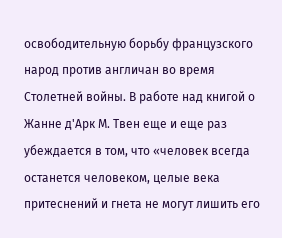освободительную борьбу французского народ против англичан во время Столетней войны. В работе над книгой о Жанне д'Арк М. Твен еще и еще раз убеждается в том, что «человек всегда останется человеком, целые века притеснений и гнета не могут лишить его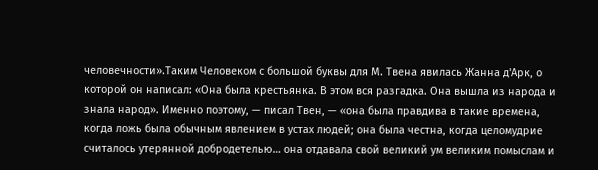человечности».Таким Человеком с большой буквы для М. Твена явилась Жанна д'Арк, о которой он написал: «Она была крестьянка. В этом вся разгадка. Она вышла из народа и знала народ». Именно поэтому, — писал Твен, — «она была правдива в такие времена, когда ложь была обычным явлением в устах людей; она была честна, когда целомудрие считалось утерянной добродетелью… она отдавала свой великий ум великим помыслам и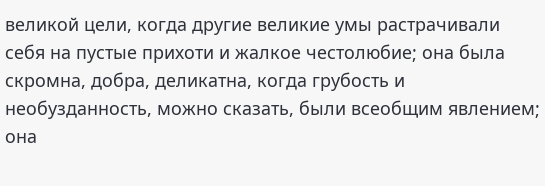великой цели, когда другие великие умы растрачивали себя на пустые прихоти и жалкое честолюбие; она была скромна, добра, деликатна, когда грубость и необузданность, можно сказать, были всеобщим явлением; она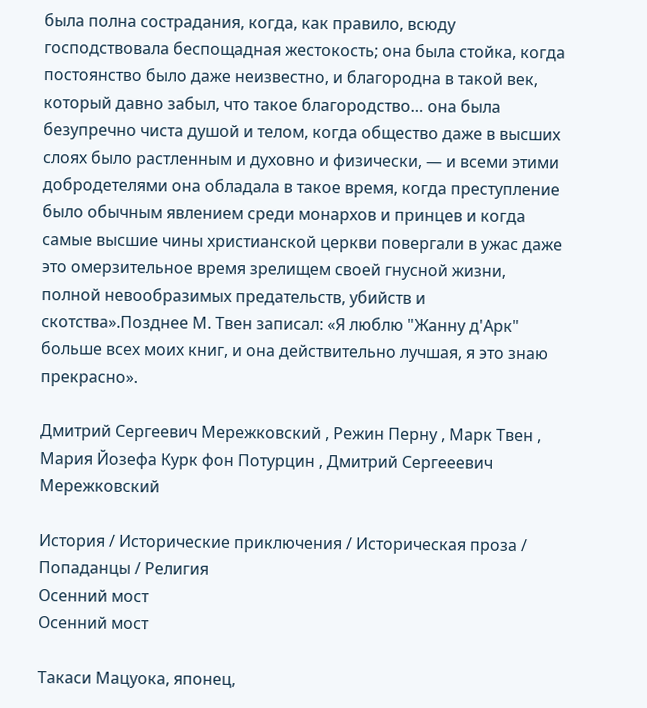была полна сострадания, когда, как правило, всюду господствовала беспощадная жестокость; она была стойка, когда постоянство было даже неизвестно, и благородна в такой век, который давно забыл, что такое благородство… она была безупречно чиста душой и телом, когда общество даже в высших слоях было растленным и духовно и физически, — и всеми этими добродетелями она обладала в такое время, когда преступление было обычным явлением среди монархов и принцев и когда самые высшие чины христианской церкви повергали в ужас даже это омерзительное время зрелищем своей гнусной жизни, полной невообразимых предательств, убийств и скотства».Позднее М. Твен записал: «Я люблю "Жанну д'Арк" больше всех моих книг, и она действительно лучшая, я это знаю прекрасно».

Дмитрий Сергеевич Мережковский , Режин Перну , Марк Твен , Мария Йозефа Курк фон Потурцин , Дмитрий Сергееевич Мережковский

История / Исторические приключения / Историческая проза / Попаданцы / Религия
Осенний мост
Осенний мост

Такаси Мацуока, японец,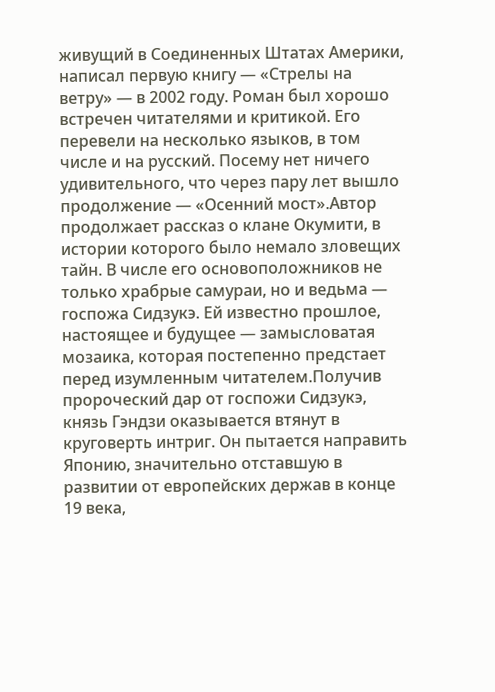живущий в Соединенных Штатах Америки, написал первую книгу — «Стрелы на ветру» — в 2002 году. Роман был хорошо встречен читателями и критикой. Его перевели на несколько языков, в том числе и на русский. Посему нет ничего удивительного, что через пару лет вышло продолжение — «Осенний мост».Автор продолжает рассказ о клане Окумити, в истории которого было немало зловещих тайн. В числе его основоположников не только храбрые самураи, но и ведьма — госпожа Сидзукэ. Ей известно прошлое, настоящее и будущее — замысловатая мозаика, которая постепенно предстает перед изумленным читателем.Получив пророческий дар от госпожи Сидзукэ, князь Гэндзи оказывается втянут в круговерть интриг. Он пытается направить Японию, значительно отставшую в развитии от европейских держав в конце 19 века,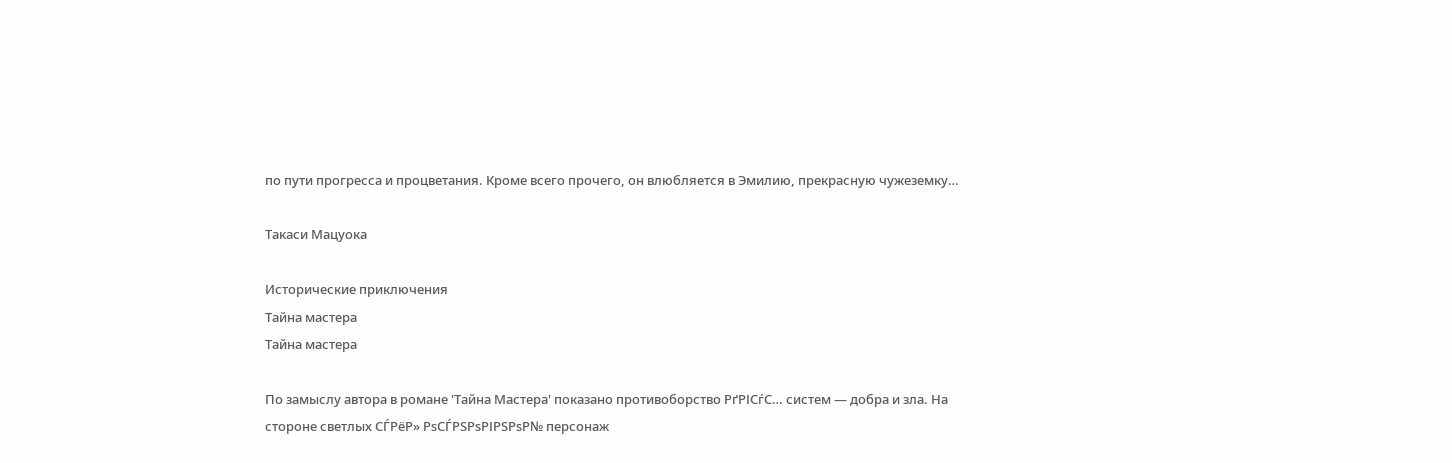по пути прогресса и процветания. Кроме всего прочего, он влюбляется в Эмилию, прекрасную чужеземку…

Такаси Мацуока

Исторические приключения
Тайна мастера
Тайна мастера

По замыслу автора в романе 'Тайна Мастера' показано противоборство РґРІСѓС… систем — добра и зла. На стороне светлых СЃРёР» РѕСЃРЅРѕРІРЅРѕР№ персонаж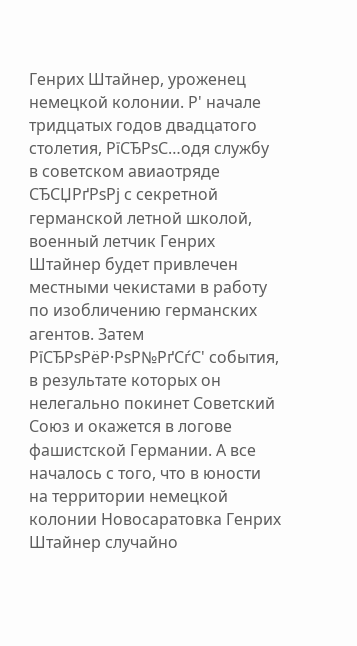Генрих Штайнер, уроженец немецкой колонии. Р' начале тридцатых годов двадцатого столетия, РїСЂРѕС…одя службу в советском авиаотряде СЂСЏРґРѕРј с секретной германской летной школой, военный летчик Генрих Штайнер будет привлечен местными чекистами в работу по изобличению германских агентов. Затем РїСЂРѕРёР·РѕР№РґСѓС' события, в результате которых он нелегально покинет Советский Союз и окажется в логове фашистской Германии. А все началось с того, что в юности на территории немецкой колонии Новосаратовка Генрих Штайнер случайно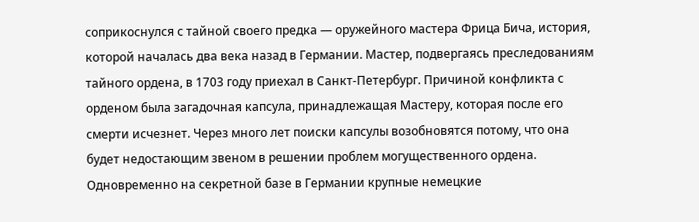соприкоснулся с тайной своего предка — оружейного мастера Фрица Бича, история, которой началась два века назад в Германии. Мастер, подвергаясь преследованиям тайного ордена, в 1703 году приехал в Санкт-Петербург. Причиной конфликта с орденом была загадочная капсула, принадлежащая Мастеру, которая после его смерти исчезнет. Через много лет поиски капсулы возобновятся потому, что она будет недостающим звеном в решении проблем могущественного ордена. Одновременно на секретной базе в Германии крупные немецкие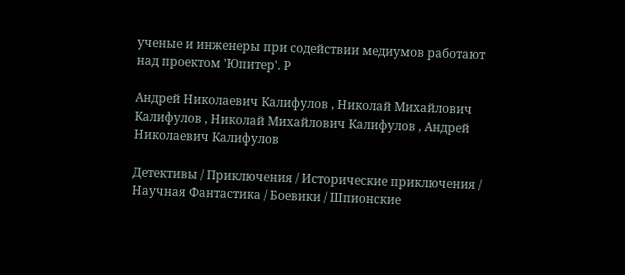ученые и инженеры при содействии медиумов работают над проектом 'Юпитер'. Р

Андрей Николаевич Калифулов , Николай Михайлович Калифулов , Николай Михайлович Калифулов , Андрей Николаевич Калифулов

Детективы / Приключения / Исторические приключения / Научная Фантастика / Боевики / Шпионские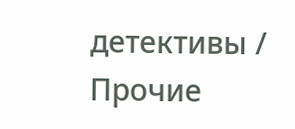детективы / Прочие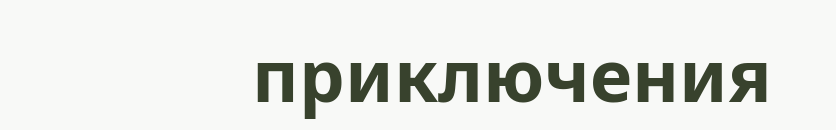приключения